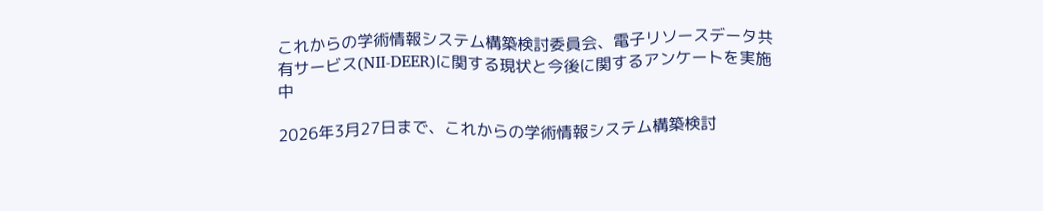これからの学術情報システム構築検討委員会、電子リソースデータ共有サービス(NII-DEER)に関する現状と今後に関するアンケートを実施中

2026年3月27日まで、これからの学術情報システム構築検討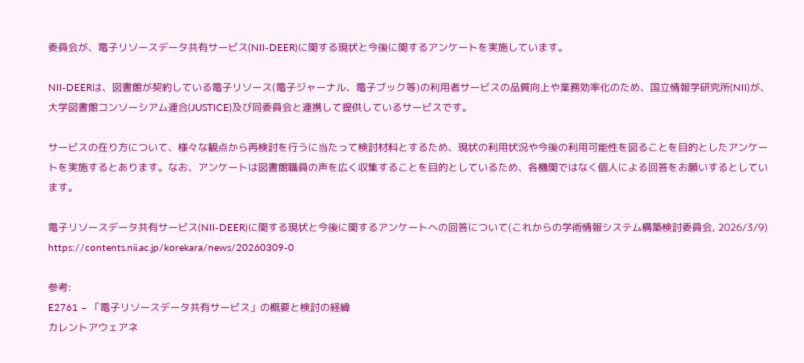委員会が、電子リソースデータ共有サービス(NII-DEER)に関する現状と今後に関するアンケートを実施しています。

NII-DEERは、図書館が契約している電子リソース(電子ジャーナル、電子ブック等)の利用者サービスの品質向上や業務効率化のため、国立情報学研究所(NII)が、大学図書館コンソーシアム連合(JUSTICE)及び同委員会と連携して提供しているサービスです。

サービスの在り方について、様々な観点から再検討を行うに当たって検討材料とするため、現状の利用状況や今後の利用可能性を図ることを目的としたアンケートを実施するとあります。なお、アンケートは図書館職員の声を広く収集することを目的としているため、各機関ではなく個人による回答をお願いするとしています。

電子リソースデータ共有サービス(NII-DEER)に関する現状と今後に関するアンケートへの回答について(これからの学術情報システム構築検討委員会, 2026/3/9)
https://contents.nii.ac.jp/korekara/news/20260309-0

参考:
E2761 – 「電子リソースデータ共有サービス」の概要と検討の経緯
カレントアウェアネ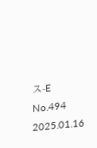ス-E No.494 2025.01.16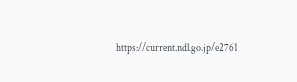https://current.ndl.go.jp/e2761